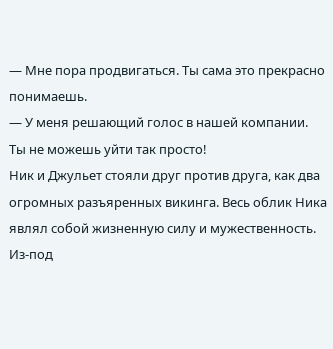— Мне пора продвигаться. Ты сама это прекрасно понимаешь.
— У меня решающий голос в нашей компании.
Ты не можешь уйти так просто!
Ник и Джульет стояли друг против друга, как два огромных разъяренных викинга. Весь облик Ника являл собой жизненную силу и мужественность. Из-под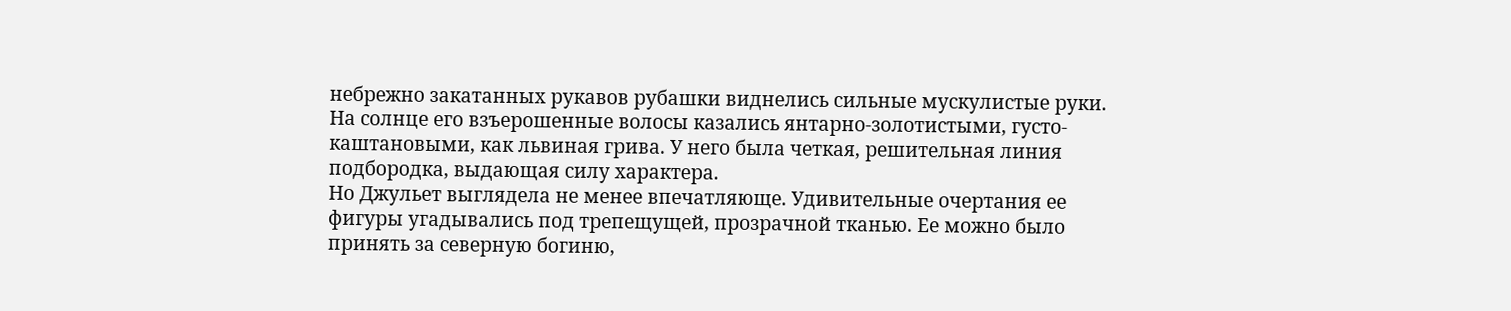небрежно закатанных рукавов рубашки виднелись сильные мускулистые руки. На солнце его взъерошенные волосы казались янтарно-золотистыми, густо-каштановыми, как львиная грива. У него была четкая, решительная линия подбородка, выдающая силу характера.
Но Джульет выглядела не менее впечатляюще. Удивительные очертания ее фигуры угадывались под трепещущей, прозрачной тканью. Ее можно было принять за северную богиню,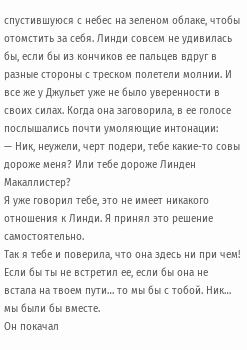спустившуюся с небес на зеленом облаке, чтобы отомстить за себя. Линди совсем не удивилась бы, если бы из кончиков ее пальцев вдруг в разные стороны с треском полетели молнии. И все же у Джульет уже не было уверенности в своих силах. Когда она заговорила, в ее голосе послышались почти умоляющие интонации:
— Ник, неужели, черт подери, тебе какие-то совы дороже меня? Или тебе дороже Линден Макаллистер?
Я уже говорил тебе, это не имеет никакого отношения к Линди. Я принял это решение самостоятельно.
Так я тебе и поверила, что она здесь ни при чем! Если бы ты не встретил ее, если бы она не встала на твоем пути… то мы бы с тобой. Ник… мы были бы вместе.
Он покачал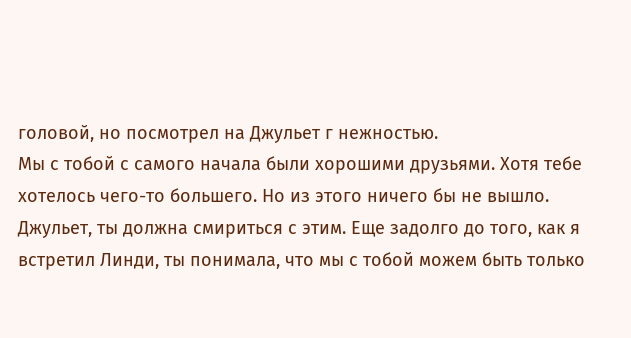головой, но посмотрел на Джульет г нежностью.
Мы с тобой с самого начала были хорошими друзьями. Хотя тебе хотелось чего-то большего. Но из этого ничего бы не вышло. Джульет, ты должна смириться с этим. Еще задолго до того, как я встретил Линди, ты понимала, что мы с тобой можем быть только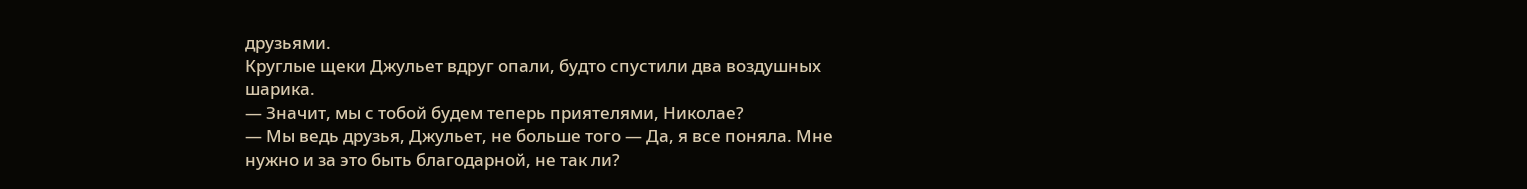друзьями.
Круглые щеки Джульет вдруг опали, будто спустили два воздушных шарика.
— Значит, мы с тобой будем теперь приятелями, Николае?
— Мы ведь друзья, Джульет, не больше того — Да, я все поняла. Мне нужно и за это быть благодарной, не так ли?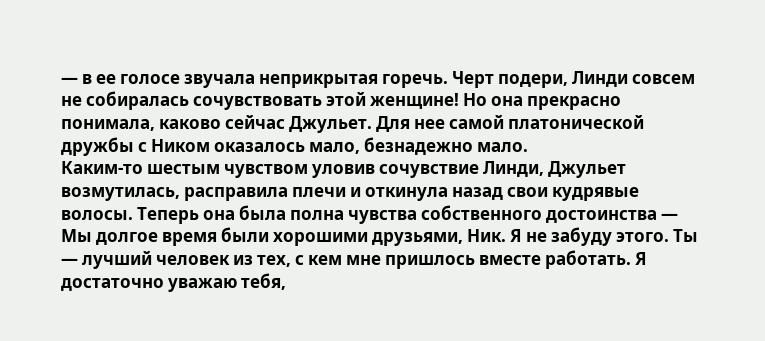— в ее голосе звучала неприкрытая горечь. Черт подери, Линди совсем не собиралась сочувствовать этой женщине! Но она прекрасно понимала, каково сейчас Джульет. Для нее самой платонической дружбы с Ником оказалось мало, безнадежно мало.
Каким-то шестым чувством уловив сочувствие Линди, Джульет возмутилась, расправила плечи и откинула назад свои кудрявые волосы. Теперь она была полна чувства собственного достоинства — Мы долгое время были хорошими друзьями, Ник. Я не забуду этого. Ты — лучший человек из тех, с кем мне пришлось вместе работать. Я достаточно уважаю тебя,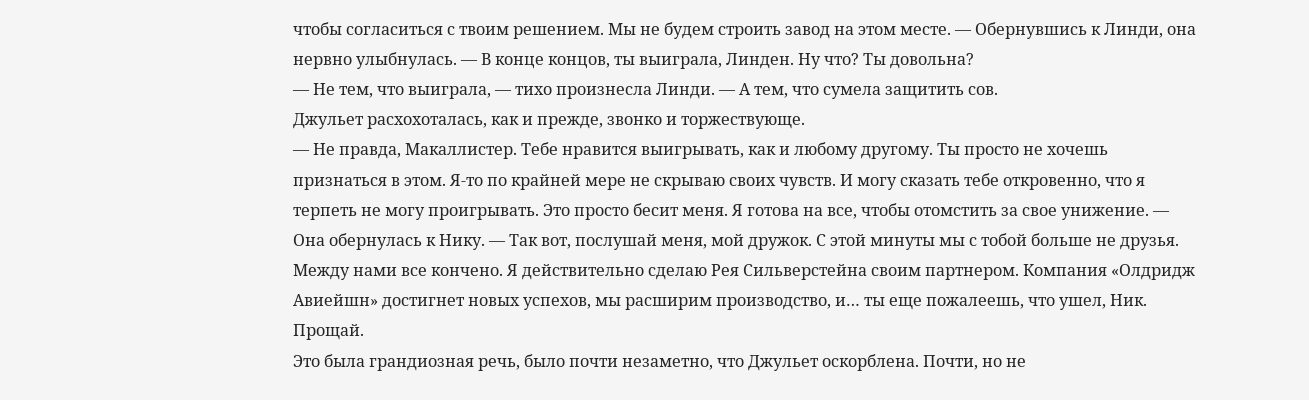чтобы согласиться с твоим решением. Мы не будем строить завод на этом месте. — Обернувшись к Линди, она нервно улыбнулась. — В конце концов, ты выиграла, Линден. Ну что? Ты довольна?
— Не тем, что выиграла, — тихо произнесла Линди. — А тем, что сумела защитить сов.
Джульет расхохоталась, как и прежде, звонко и торжествующе.
— Не правда, Макаллистер. Тебе нравится выигрывать, как и любому другому. Ты просто не хочешь признаться в этом. Я-то по крайней мере не скрываю своих чувств. И могу сказать тебе откровенно, что я терпеть не могу проигрывать. Это просто бесит меня. Я готова на все, чтобы отомстить за свое унижение. — Она обернулась к Нику. — Так вот, послушай меня, мой дружок. С этой минуты мы с тобой больше не друзья. Между нами все кончено. Я действительно сделаю Рея Сильверстейна своим партнером. Компания «Олдридж Авиейшн» достигнет новых успехов, мы расширим производство, и… ты еще пожалеешь, что ушел, Ник. Прощай.
Это была грандиозная речь, было почти незаметно, что Джульет оскорблена. Почти, но не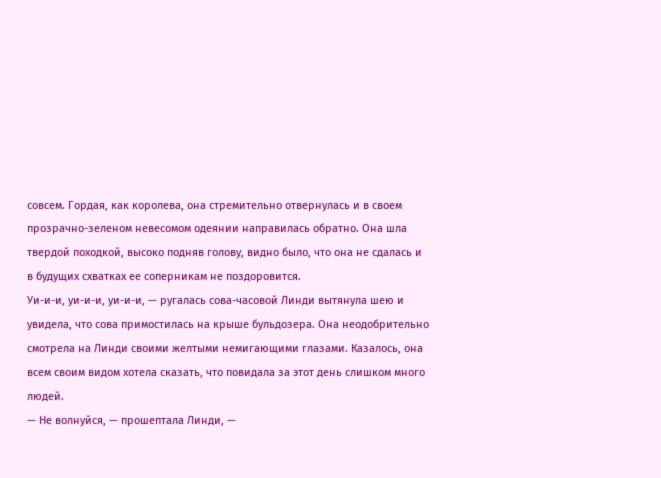совсем. Гордая, как королева, она стремительно отвернулась и в своем прозрачно-зеленом невесомом одеянии направилась обратно. Она шла твердой походкой, высоко подняв голову, видно было, что она не сдалась и в будущих схватках ее соперникам не поздоровится.
Уи-и-и, уи-и-и, уи-и-и, — ругалась сова-часовой Линди вытянула шею и увидела, что сова примостилась на крыше бульдозера. Она неодобрительно смотрела на Линди своими желтыми немигающими глазами. Казалось, она всем своим видом хотела сказать, что повидала за этот день слишком много людей.
— Не волнуйся, — прошептала Линди, —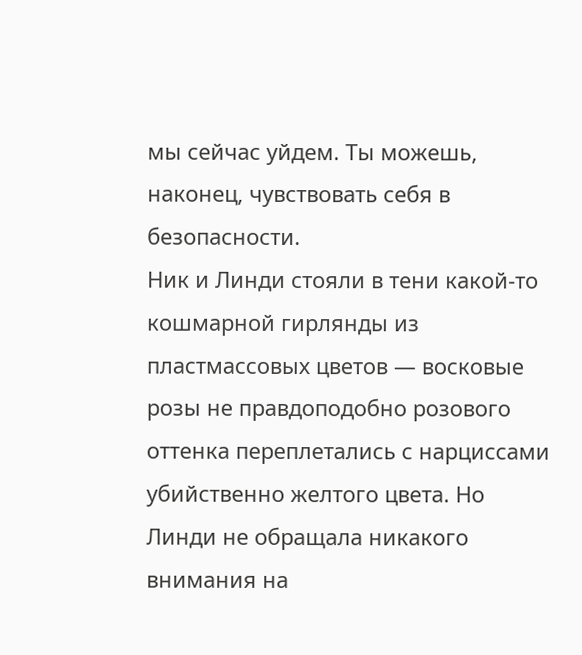мы сейчас уйдем. Ты можешь, наконец, чувствовать себя в безопасности.
Ник и Линди стояли в тени какой-то кошмарной гирлянды из пластмассовых цветов — восковые розы не правдоподобно розового оттенка переплетались с нарциссами убийственно желтого цвета. Но Линди не обращала никакого внимания на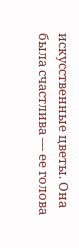искусственные цветы. Она была счастлива — ее голова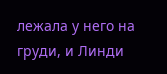лежала у него на груди, и Линди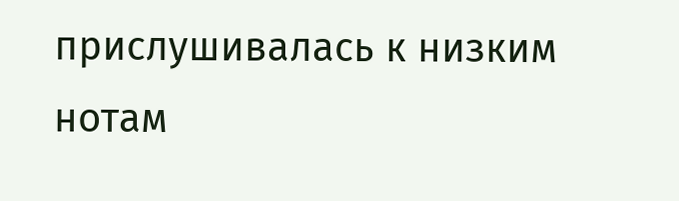прислушивалась к низким нотам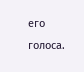его голоса.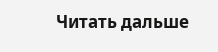Читать дальше